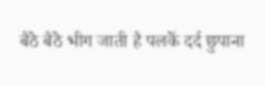बैठे बैठे भीग जाती है पलकें दर्द छुपाना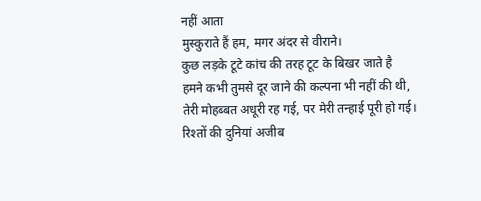नहीं आता
मुस्कुराते हैं हम, मगर अंदर से वीराने।
कुछ लड़के टूटे कांच की तरह टूट के बिखर जाते है
हमने कभी तुमसे दूर जाने की कल्पना भी नहीं की थी,
तेरी मोहब्बत अधूरी रह गई, पर मेरी तन्हाई पूरी हो गई।
रिश्तों की दुनियां अजीब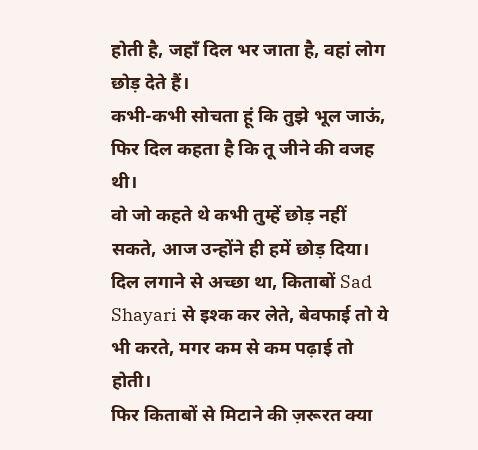होती है, जहाँ दिल भर जाता है, वहां लोग छोड़ देते हैं।
कभी-कभी सोचता हूं कि तुझे भूल जाऊं, फिर दिल कहता है कि तू जीने की वजह थी।
वो जो कहते थे कभी तुम्हें छोड़ नहीं सकते, आज उन्होंने ही हमें छोड़ दिया।
दिल लगाने से अच्छा था, किताबों Sad Shayari से इश्क कर लेते, बेवफाई तो ये भी करते, मगर कम से कम पढ़ाई तो होती।
फिर किताबों से मिटाने की ज़रूरत क्या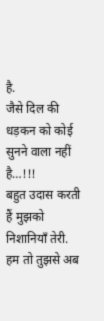है.
जैसे दिल की धड़कन को कोई सुनने वाला नहीं है…!!!
बहुत उदास करती हैं मुझको निशानियाँ तेरी.
हम तो तुझसे अब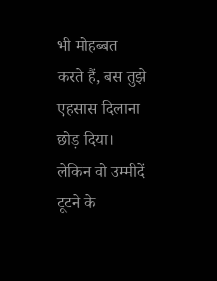भी मोहब्बत करते हैं, बस तुझे एहसास दिलाना छोड़ दिया।
लेकिन वो उम्मीदें टूटने के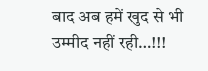बाद अब हमें खुद से भी उम्मीद नहीं रही…!!!